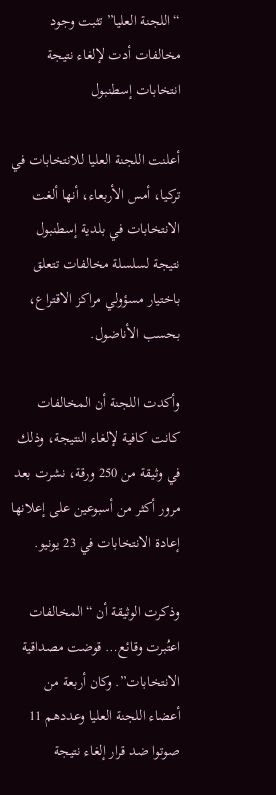“اللجنة العليا” تثبت وجود مخالفات أدت لإلغاء نتيجة انتخابات إسطنبول

أعلنت اللجنة العليا للانتخابات في تركيا، أمس الأربعاء، أنها ألغت الانتخابات في بلدية إسطنبول نتيجة لسلسلة مخالفات تتعلق باختيار مسؤولي مراكز الاقتراع، بحسب الأناضول.

وأكدت اللجنة أن المخالفات كانت كافية لإلغاء النتيجة، وذلك في وثيقة من 250 ورقة، نشرت بعد مرور أكثر من أسبوعين على إعلانها إعادة الانتخابات في 23 يونيو.

وذكرت الوثيقة أن “المخالفات اعتُبرت وقائع… قوضت مصداقية الانتخابات”. وكان أربعة من أعضاء اللجنة العليا وعددهم 11 صوتوا ضد قرار إلغاء نتيجة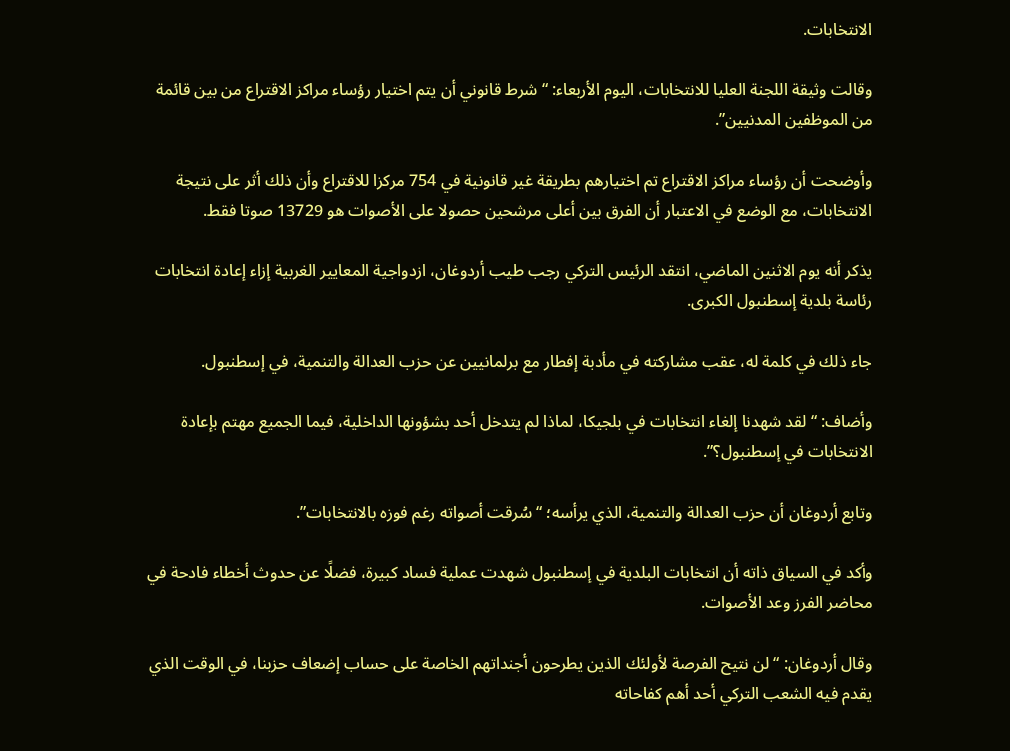الانتخابات.

وقالت وثيقة اللجنة العليا للانتخابات، اليوم الأربعاء: “شرط قانوني أن يتم اختيار رؤساء مراكز الاقتراع من بين قائمة من الموظفين المدنيين”.

وأوضحت أن رؤساء مراكز الاقتراع تم اختيارهم بطريقة غير قانونية في 754 مركزا للاقتراع وأن ذلك أثر على نتيجة الانتخابات، مع الوضع في الاعتبار أن الفرق بين أعلى مرشحين حصولا على الأصوات هو 13729 صوتا فقط.

يذكر أنه يوم الاثنين الماضي، انتقد الرئيس التركي رجب طيب أردوغان، ازدواجية المعايير الغربية إزاء إعادة انتخابات رئاسة بلدية إسطنبول الكبرى.

جاء ذلك في كلمة له، عقب مشاركته في مأدبة إفطار مع برلمانيين عن حزب العدالة والتنمية، في إسطنبول.

وأضاف: “لقد شهدنا إلغاء انتخابات في بلجيكا، لماذا لم يتدخل أحد بشؤونها الداخلية، فيما الجميع مهتم بإعادة الانتخابات في إسطنبول؟”.

وتابع أردوغان أن حزب العدالة والتنمية، الذي يرأسه؛ “سُرقت أصواته رغم فوزه بالانتخابات”.

وأكد في السياق ذاته أن انتخابات البلدية في إسطنبول شهدت عملية فساد كبيرة، فضلًا عن حدوث أخطاء فادحة في محاضر الفرز وعد الأصوات.

وقال أردوغان: “لن نتيح الفرصة لأولئك الذين يطرحون أجنداتهم الخاصة على حساب إضعاف حزبنا، في الوقت الذي يقدم فيه الشعب التركي أحد أهم كفاحاته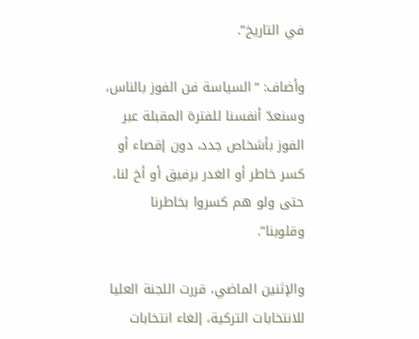في التاريخ”.

وأضاف: “السياسة فن الفوز بالناس، وسنعدّ أنفسنا للفترة المقبلة عبر الفوز بأشخاص جدد، دون إقصاء أو كسر خاطر أو الغدر برفيق أو أخ لنا، حتى ولو هم كسروا بخاطرنا وقلوبنا”.

والإثنين الماضي، قررت اللجنة العليا للانتخابات التركية، إلغاء انتخابات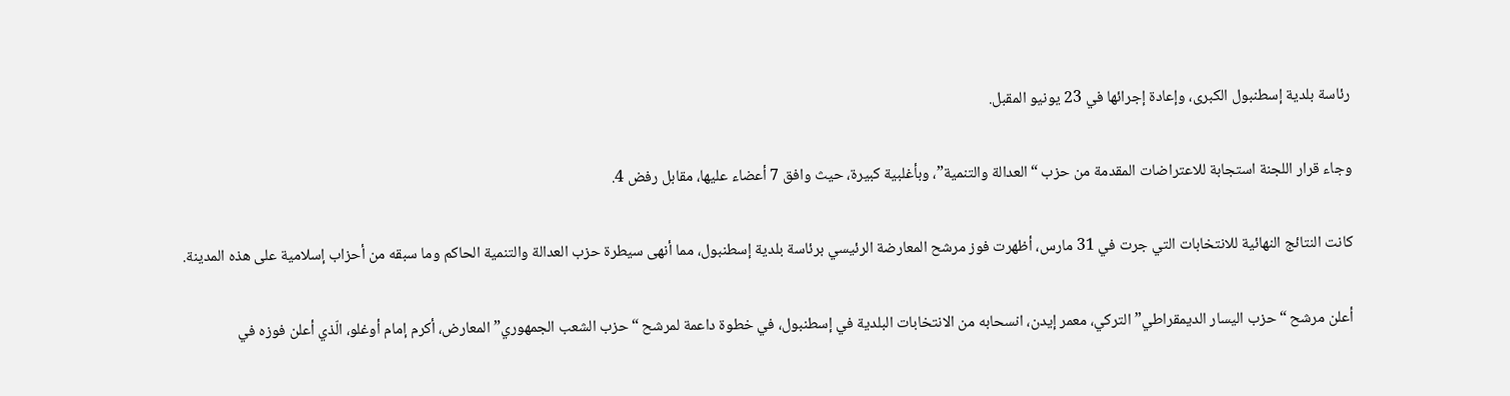رئاسة بلدية إسطنبول الكبرى، وإعادة إجرائها في 23 يونيو المقبل.

وجاء قرار اللجنة استجابة للاعتراضات المقدمة من حزب “العدالة والتنمية”، وبأغلبية كبيرة، حيث وافق 7 أعضاء عليها، مقابل رفض 4.

كانت النتائج النهائية للانتخابات التي جرت في 31 مارس، أظهرت فوز مرشح المعارضة الرئيسي برئاسة بلدية إسطنبول، مما أنهى سيطرة حزب العدالة والتنمية الحاكم وما سبقه من أحزاب إسلامية على هذه المدينة.

أعلن مرشح “حزب اليسار الديمقراطي” التركي، معمر إيدن، انسحابه من الانتخابات البلدية في إسطنبول، في خطوة داعمة لمرشح “حزب الشعب الجمهوري” المعارض، أكرم إمام أوغلو، الّذي أعلن فوزه في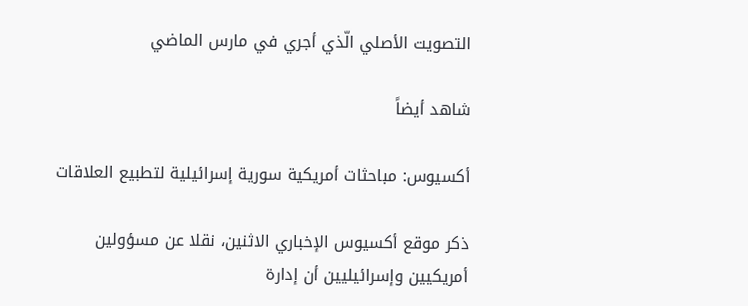التصويت الأصلي الّذي أجري في مارس الماضي

شاهد أيضاً

أكسيوس: مباحثات أمريكية سورية إسرائيلية لتطبيع العلاقات

ذكر موقع أكسيوس الإخباري الاثنين، نقلا عن مسؤولين أمريكيين وإسرائيليين أن إدارة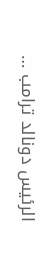الرئيس دونالد ترامب …